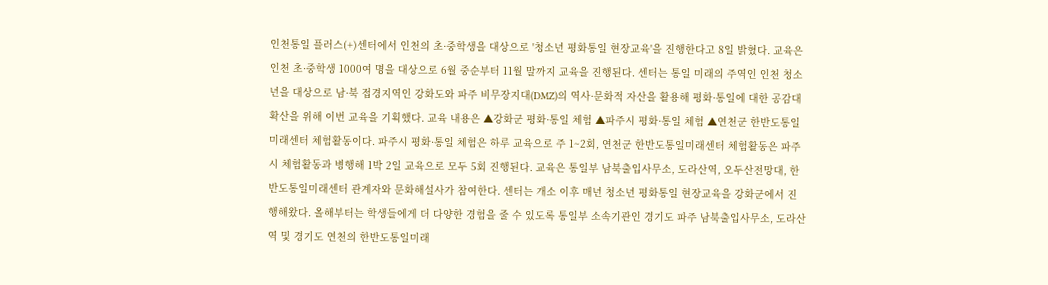인천통일 플러스(+)센터에서 인천의 초·중학생을 대상으로 '청소년 평화통일 현장교육'을 진행한다고 8일 밝혔다. 교육은 인천 초·중학생 1000여 명을 대상으로 6월 중순부터 11월 말까지 교육을 진행된다. 센터는 통일 미래의 주역인 인천 청소년을 대상으로 남·북 접경지역인 강화도와 파주 비무장지대(DMZ)의 역사·문화적 자산을 활용해 평화·통일에 대한 공감대 확산을 위해 이번 교육을 기획했다. 교육 내용은 ▲강화군 평화·통일 체험 ▲파주시 평화·통일 체험 ▲연천군 한반도통일미래센터 체험활동이다. 파주시 평화·통일 체험은 하루 교육으로 주 1~2회, 연천군 한반도통일미래센터 체험활동은 파주시 체험활동과 병행해 1박 2일 교육으로 모두 5회 진행된다. 교육은 통일부 남북출입사무소, 도라산역, 오두산전망대, 한반도통일미래센터 관계자와 문화해설사가 참여한다. 센터는 개소 이후 매년 청소년 평화통일 현장교육을 강화군에서 진행해왔다. 올해부터는 학생들에게 더 다양한 경험을 줄 수 있도록 통일부 소속기관인 경기도 파주 남북출입사무소, 도라산역 및 경기도 연천의 한반도통일미래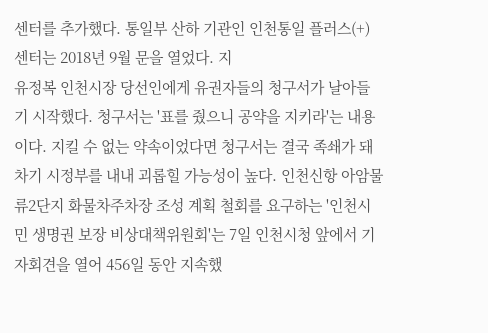센터를 추가했다. 통일부 산하 기관인 인천통일 플러스(+)센터는 2018년 9월 문을 열었다. 지
유정복 인천시장 당선인에게 유권자들의 청구서가 날아들기 시작했다. 청구서는 '표를 줬으니 공약을 지키라'는 내용이다. 지킬 수 없는 약속이었다면 청구서는 결국 족쇄가 돼 차기 시정부를 내내 괴롭힐 가능성이 높다. 인천신항 아암물류2단지 화물차주차장 조성 계획 철회를 요구하는 '인천시민 생명권 보장 비상대책위원회'는 7일 인천시청 앞에서 기자회견을 열어 456일 동안 지속했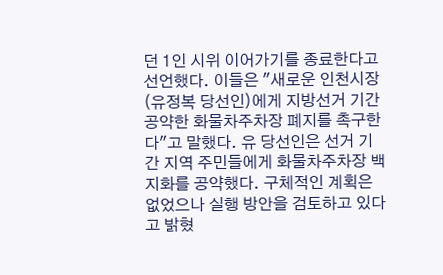던 1인 시위 이어가기를 종료한다고 선언했다. 이들은 "새로운 인천시장(유정복 당선인)에게 지방선거 기간 공약한 화물차주차장 폐지를 촉구한다"고 말했다. 유 당선인은 선거 기간 지역 주민들에게 화물차주차장 백지화를 공약했다. 구체적인 계획은 없었으나 실행 방안을 검토하고 있다고 밝혔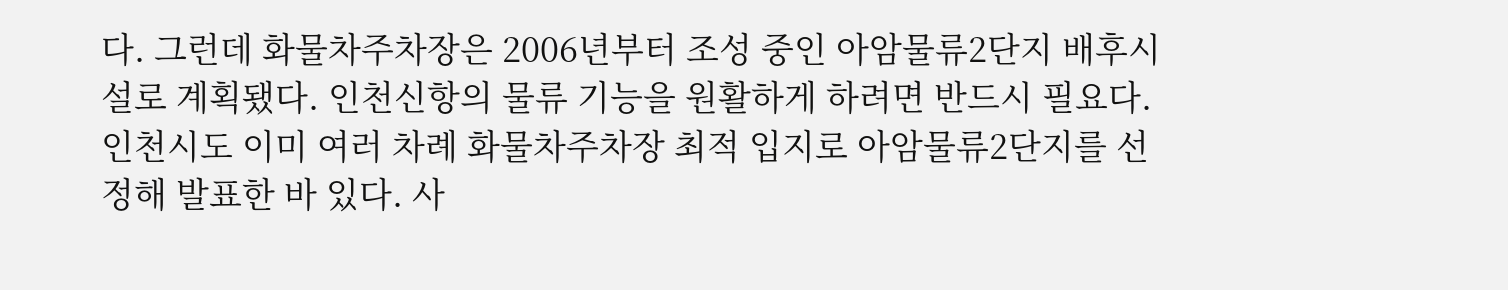다. 그런데 화물차주차장은 2006년부터 조성 중인 아암물류2단지 배후시설로 계획됐다. 인천신항의 물류 기능을 원활하게 하려면 반드시 필요다. 인천시도 이미 여러 차례 화물차주차장 최적 입지로 아암물류2단지를 선정해 발표한 바 있다. 사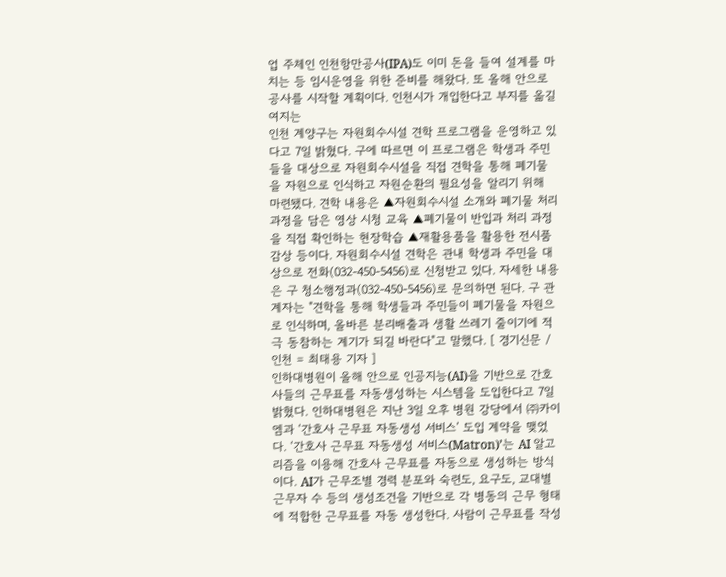업 주체인 인천항만공사(IPA)도 이미 돈을 들여 설계를 마치는 등 임시운영을 위한 준비를 해왔다. 또 올해 안으로 공사를 시작할 계획이다. 인천시가 개입한다고 부지를 옮길 여지는
인천 계양구는 자원회수시설 견학 프로그램을 운영하고 있다고 7일 밝혔다. 구에 따르면 이 프로그램은 학생과 주민들을 대상으로 자원회수시설을 직접 견학을 통해 폐기물을 자원으로 인식하고 자원순환의 필요성을 알리기 위해 마련됐다. 견학 내용은 ▲자원회수시설 소개와 폐기물 처리 과정을 담은 영상 시청 교육 ▲폐기물이 반입과 처리 과정을 직접 확인하는 현장학습 ▲재활용품을 활용한 전시품 감상 등이다. 자원회수시설 견학은 관내 학생과 주민을 대상으로 전화(032-450-5456)로 신청받고 있다. 자세한 내용은 구 청소행정과(032-450-5456)로 문의하면 된다. 구 관계자는 "견학을 통해 학생들과 주민들이 폐기물을 자원으로 인식하며, 올바른 분리배출과 생활 쓰레기 줄이기에 적극 동참하는 계기가 되길 바란다"고 말했다. [ 경기신문 / 인천 = 최태용 기자 ]
인하대병원이 올해 안으로 인공지능(AI)을 기반으로 간호사들의 근무표를 자동생성하는 시스템을 도입한다고 7일 밝혔다. 인하대병원은 지난 3일 오후 병원 강당에서 ㈜카이엠과 ‘간호사 근무표 자동생성 서비스’ 도입 계약을 맺었다. ‘간호사 근무표 자동생성 서비스(Matron)’는 AI 알고리즘을 이용해 간호사 근무표를 자동으로 생성하는 방식이다. AI가 근무조별 경력 분포와 숙련도, 요구도, 교대별 근무자 수 등의 생성조건을 기반으로 각 병동의 근무 형태에 적합한 근무표를 자동 생성한다. 사람이 근무표를 작성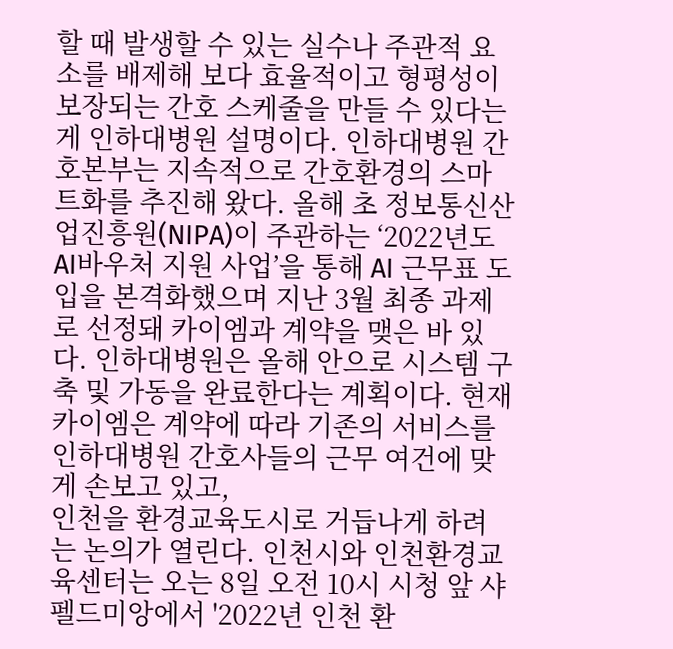할 때 발생할 수 있는 실수나 주관적 요소를 배제해 보다 효율적이고 형평성이 보장되는 간호 스케줄을 만들 수 있다는 게 인하대병원 설명이다. 인하대병원 간호본부는 지속적으로 간호환경의 스마트화를 추진해 왔다. 올해 초 정보통신산업진흥원(NIPA)이 주관하는 ‘2022년도 AI바우처 지원 사업’을 통해 AI 근무표 도입을 본격화했으며 지난 3월 최종 과제로 선정돼 카이엠과 계약을 맺은 바 있다. 인하대병원은 올해 안으로 시스템 구축 및 가동을 완료한다는 계획이다. 현재 카이엠은 계약에 따라 기존의 서비스를 인하대병원 간호사들의 근무 여건에 맞게 손보고 있고,
인천을 환경교육도시로 거듭나게 하려는 논의가 열린다. 인천시와 인천환경교육센터는 오는 8일 오전 10시 시청 앞 샤펠드미앙에서 '2022년 인천 환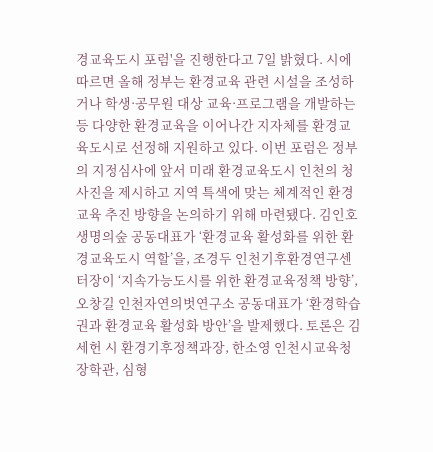경교육도시 포럼'을 진행한다고 7일 밝혔다. 시에 따르면 올해 정부는 환경교육 관련 시설을 조성하거나 학생·공무원 대상 교육·프로그램을 개발하는 등 다양한 환경교육을 이어나간 지자체를 환경교육도시로 선정해 지원하고 있다. 이번 포럼은 정부의 지정심사에 앞서 미래 환경교육도시 인천의 청사진을 제시하고 지역 특색에 맞는 체계적인 환경교육 추진 방향을 논의하기 위해 마련됐다. 김인호 생명의숲 공동대표가 ‘환경교육 활성화를 위한 환경교육도시 역할’을, 조경두 인천기후환경연구센터장이 ‘지속가능도시를 위한 환경교육정책 방향’, 오창길 인천자연의벗연구소 공동대표가 ‘환경학습권과 환경교육 활성화 방안’을 발제했다. 토론은 김세헌 시 환경기후정책과장, 한소영 인천시교육청 장학관, 심형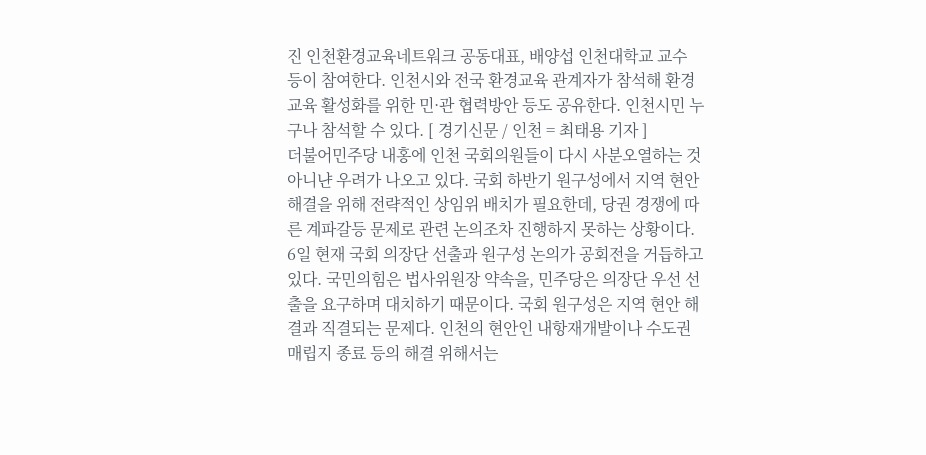진 인천환경교육네트워크 공동대표, 배양섭 인천대학교 교수 등이 참여한다. 인천시와 전국 환경교육 관계자가 참석해 환경교육 활성화를 위한 민·관 협력방안 등도 공유한다. 인천시민 누구나 참석할 수 있다. [ 경기신문 / 인천 = 최태용 기자 ]
더불어민주당 내홍에 인천 국회의원들이 다시 사분오열하는 것 아니냔 우려가 나오고 있다. 국회 하반기 원구성에서 지역 현안 해결을 위해 전략적인 상임위 배치가 필요한데, 당권 경쟁에 따른 계파갈등 문제로 관련 논의조차 진행하지 못하는 상황이다. 6일 현재 국회 의장단 선출과 원구성 논의가 공회전을 거듭하고 있다. 국민의힘은 법사위원장 약속을, 민주당은 의장단 우선 선출을 요구하며 대치하기 때문이다. 국회 원구성은 지역 현안 해결과 직결되는 문제다. 인천의 현안인 내항재개발이나 수도권매립지 종료 등의 해결 위해서는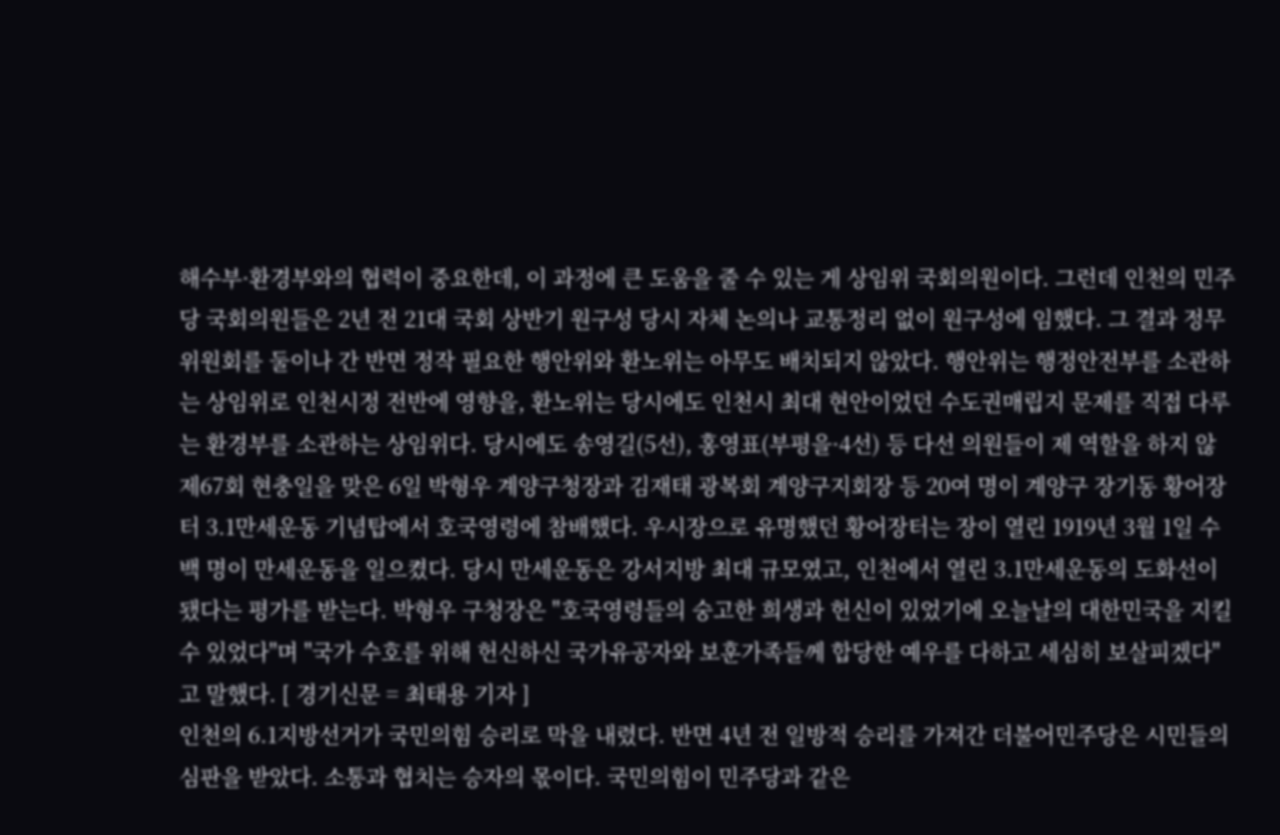해수부·환경부와의 협력이 중요한데, 이 과정에 큰 도움을 줄 수 있는 게 상임위 국회의원이다. 그런데 인천의 민주당 국회의원들은 2년 전 21대 국회 상반기 원구성 당시 자체 논의나 교통정리 없이 원구성에 임했다. 그 결과 정무위원회를 둘이나 간 반면 정작 필요한 행안위와 환노위는 아무도 배치되지 않았다. 행안위는 행정안전부를 소관하는 상임위로 인천시정 전반에 영향을, 환노위는 당시에도 인천시 최대 현안이었던 수도권매립지 문제를 직접 다루는 환경부를 소관하는 상임위다. 당시에도 송영길(5선), 홍영표(부평을·4선) 등 다선 의원들이 제 역할을 하지 않
제67회 현충일을 맞은 6일 박형우 계양구청장과 김재태 광복회 계양구지회장 등 20여 명이 계양구 장기동 황어장터 3.1만세운동 기념탑에서 호국영령에 참배했다. 우시장으로 유명했던 황어장터는 장이 열린 1919년 3월 1일 수백 명이 만세운동을 일으켰다. 당시 만세운동은 강서지방 최대 규모였고, 인천에서 열린 3.1만세운동의 도화선이 됐다는 평가를 받는다. 박형우 구청장은 "호국영령들의 숭고한 희생과 헌신이 있었기에 오늘날의 대한민국을 지킬 수 있었다"며 "국가 수호를 위해 헌신하신 국가유공자와 보훈가족들께 합당한 예우를 다하고 세심히 보살피겠다"고 말했다. [ 경기신문 = 최태용 기자 ]
인천의 6.1지방선거가 국민의힘 승리로 막을 내렸다. 반면 4년 전 일방적 승리를 가져간 더불어민주당은 시민들의 심판을 받았다. 소통과 협치는 승자의 몫이다. 국민의힘이 민주당과 같은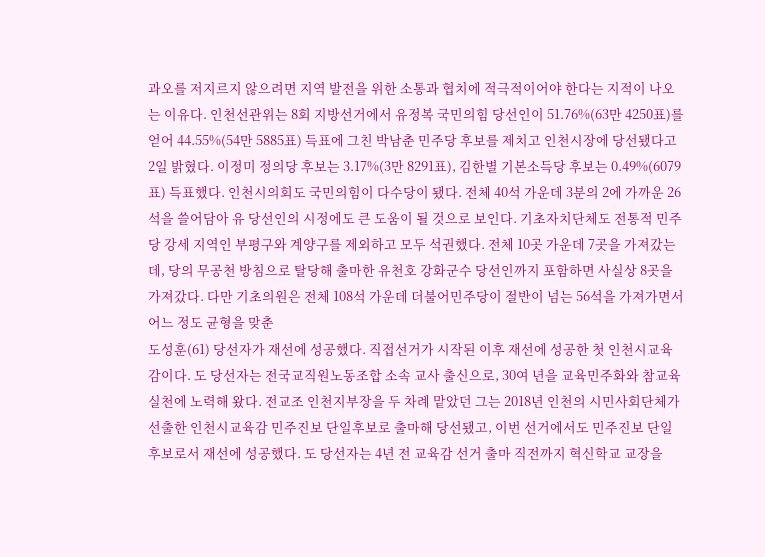과오를 저지르지 않으려면 지역 발전을 위한 소통과 협치에 적극적이어야 한다는 지적이 나오는 이유다. 인천선관위는 8회 지방선거에서 유정복 국민의힘 당선인이 51.76%(63만 4250표)를 얻어 44.55%(54만 5885표) 득표에 그친 박남춘 민주당 후보를 제치고 인천시장에 당선됐다고 2일 밝혔다. 이정미 정의당 후보는 3.17%(3만 8291표), 김한별 기본소득당 후보는 0.49%(6079표) 득표했다. 인천시의회도 국민의힘이 다수당이 됐다. 전체 40석 가운데 3분의 2에 가까운 26석을 쓸어담아 유 당선인의 시정에도 큰 도움이 될 것으로 보인다. 기초자치단체도 전통적 민주당 강세 지역인 부평구와 계양구를 제외하고 모두 석권했다. 전체 10곳 가운데 7곳을 가져갔는데, 당의 무공천 방침으로 탈당해 출마한 유천호 강화군수 당선인까지 포함하면 사실상 8곳을 가져갔다. 다만 기초의원은 전체 108석 가운데 더불어민주당이 절반이 넘는 56석을 가져가면서 어느 정도 균형을 맞춘
도성훈(61) 당선자가 재선에 성공했다. 직접선거가 시작된 이후 재선에 성공한 첫 인천시교육감이다. 도 당선자는 전국교직원노동조합 소속 교사 출신으로, 30여 년을 교육민주화와 참교육 실천에 노력해 왔다. 전교조 인천지부장을 두 차례 맡았던 그는 2018년 인천의 시민사회단체가 선출한 인천시교육감 민주진보 단일후보로 출마해 당선됐고, 이번 선거에서도 민주진보 단일후보로서 재선에 성공했다. 도 당선자는 4년 전 교육감 선거 출마 직전까지 혁신학교 교장을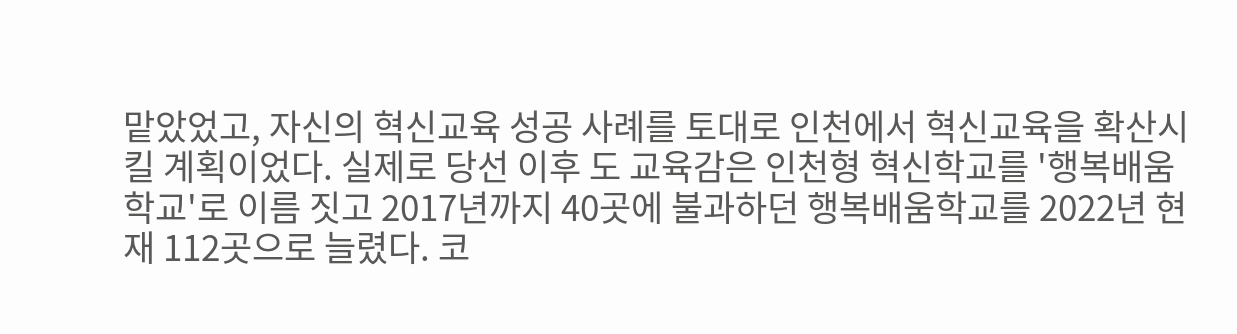맡았었고, 자신의 혁신교육 성공 사례를 토대로 인천에서 혁신교육을 확산시킬 계획이었다. 실제로 당선 이후 도 교육감은 인천형 혁신학교를 '행복배움학교'로 이름 짓고 2017년까지 40곳에 불과하던 행복배움학교를 2022년 현재 112곳으로 늘렸다. 코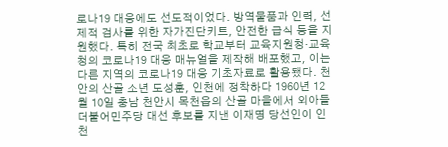로나19 대응에도 선도적이었다. 방역물품과 인력, 선제적 검사를 위한 자가진단키트, 안전한 급식 등을 지원했다. 특히 전국 최초로 학교부터 교육지원청·교육청의 코로나19 대응 매뉴얼을 제작해 배포했고, 이는 다른 지역의 코로나19 대응 기초자료로 활용됐다. 천안의 산골 소년 도성훈, 인천에 정착하다 1960년 12월 10일 충남 천안시 목천읍의 산골 마을에서 외아들
더불어민주당 대선 후보를 지낸 이재명 당선인이 인천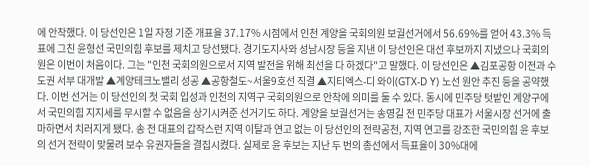에 안착했다. 이 당선인은 1일 자정 기준 개표율 37.17% 시점에서 인천 계양을 국회의원 보궐선거에서 56.69%를 얻어 43.3% 득표에 그친 윤형선 국민의힘 후보를 제치고 당선됐다. 경기도지사와 성남시장 등을 지낸 이 당선인은 대선 후보까지 지냈으나 국회의원은 이번이 처음이다. 그는 "인천 국회의원으로서 지역 발전을 위해 최선을 다 하겠다"고 말했다. 이 당선인은 ▲김포공항 이전과 수도권 서부 대개발 ▲계양테크노밸리 성공 ▲공항철도~서울9호선 직결 ▲지티엑스-디 와이(GTX-D Y) 노선 원안 추진 등을 공약했다. 이번 선거는 이 당선인의 첫 국회 입성과 인천의 지역구 국회의원으로 안착에 의미를 둘 수 있다. 동시에 민주당 텃밭인 계양구에서 국민의힘 지지세를 무시할 수 없음을 상기시켜준 선거기도 하다. 계양을 보궐선거는 송영길 전 민주당 대표가 서울시장 선거에 출마하면서 치러지게 됐다. 송 전 대표의 갑작스런 지역 이탈과 연고 없는 이 당선인의 전략공천, 지역 연고를 강조한 국민의힘 윤 후보의 선거 전략이 맞물려 보수 유권자들을 결집시켰다. 실제로 윤 후보는 지난 두 번의 총선에서 득표율이 30%대에